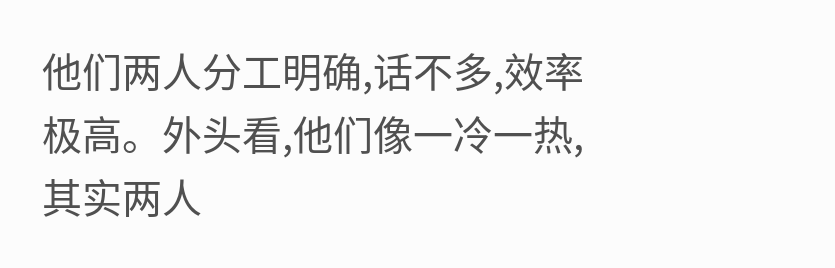他们两人分工明确,话不多,效率极高。外头看,他们像一冷一热,其实两人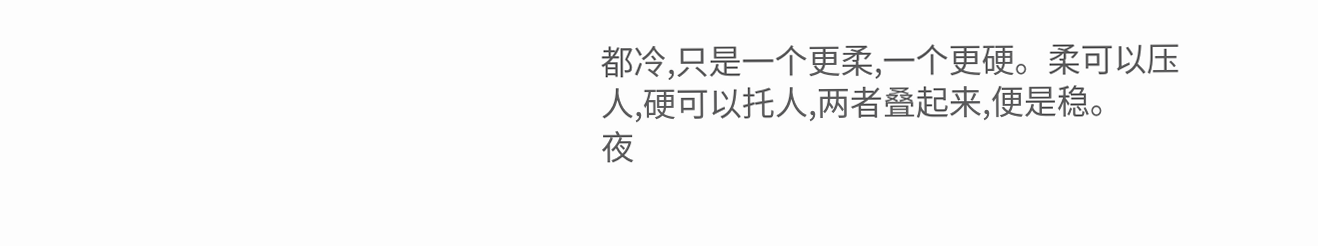都冷,只是一个更柔,一个更硬。柔可以压人,硬可以托人,两者叠起来,便是稳。
夜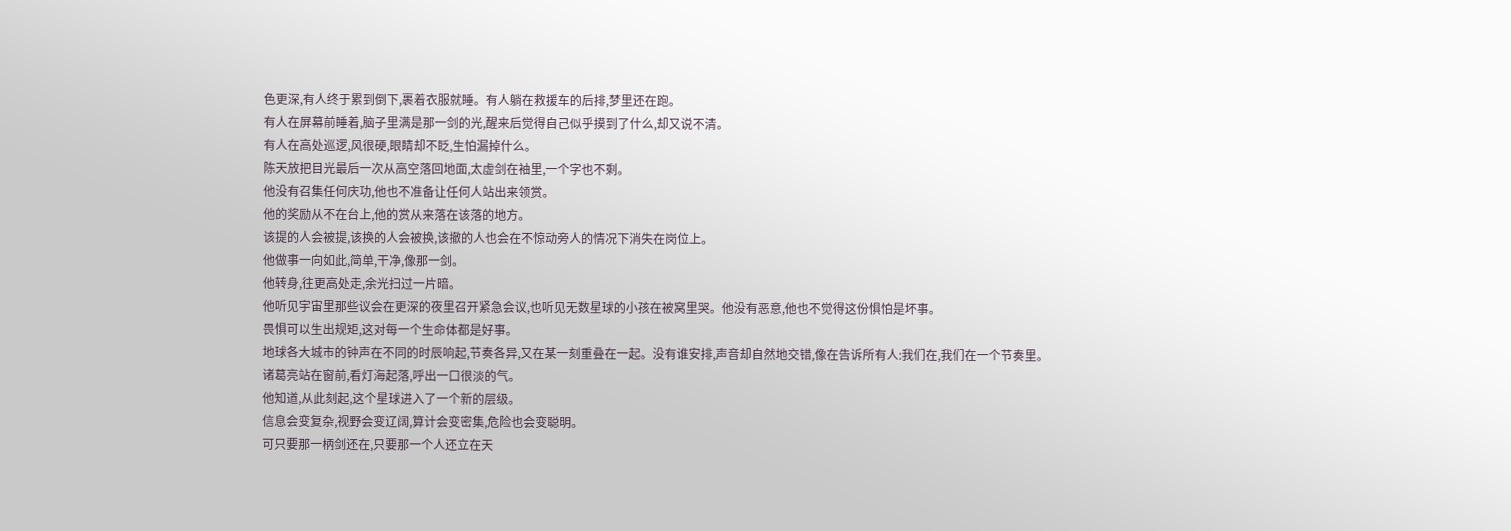色更深,有人终于累到倒下,裹着衣服就睡。有人躺在救援车的后排,梦里还在跑。
有人在屏幕前睡着,脑子里满是那一剑的光,醒来后觉得自己似乎摸到了什么,却又说不清。
有人在高处巡逻,风很硬,眼睛却不眨,生怕漏掉什么。
陈天放把目光最后一次从高空落回地面,太虚剑在袖里,一个字也不剩。
他没有召集任何庆功,他也不准备让任何人站出来领赏。
他的奖励从不在台上,他的赏从来落在该落的地方。
该提的人会被提,该换的人会被换,该撤的人也会在不惊动旁人的情况下消失在岗位上。
他做事一向如此,简单,干净,像那一剑。
他转身,往更高处走,余光扫过一片暗。
他听见宇宙里那些议会在更深的夜里召开紧急会议,也听见无数星球的小孩在被窝里哭。他没有恶意,他也不觉得这份惧怕是坏事。
畏惧可以生出规矩,这对每一个生命体都是好事。
地球各大城市的钟声在不同的时辰响起,节奏各异,又在某一刻重叠在一起。没有谁安排,声音却自然地交错,像在告诉所有人:我们在,我们在一个节奏里。
诸葛亮站在窗前,看灯海起落,呼出一口很淡的气。
他知道,从此刻起,这个星球进入了一个新的层级。
信息会变复杂,视野会变辽阔,算计会变密集,危险也会变聪明。
可只要那一柄剑还在,只要那一个人还立在天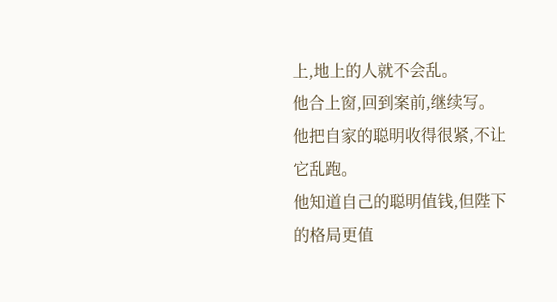上,地上的人就不会乱。
他合上窗,回到案前,继续写。
他把自家的聪明收得很紧,不让它乱跑。
他知道自己的聪明值钱,但陛下的格局更值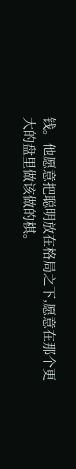钱。他愿意把聪明放在格局之下,愿意在那个更大的盘里做该做的棋。